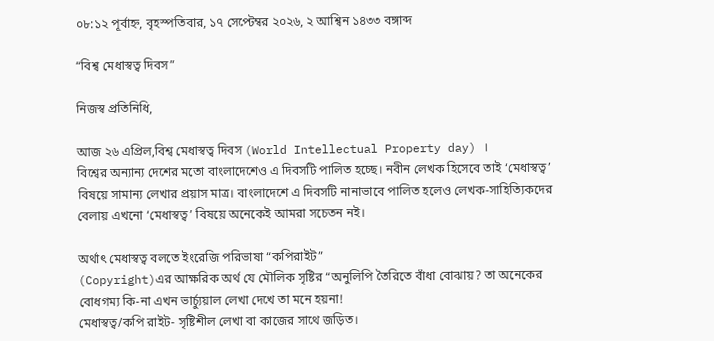০৮:১২ পূর্বাহ্ন, বৃহস্পতিবার, ১৭ সেপ্টেম্বর ২০২৬, ২ আশ্বিন ১৪৩৩ বঙ্গাব্দ

“বিশ্ব মেধাস্বত্ব দিবস”

নিজস্ব প্রতিনিধি,

আজ ২৬ এপ্রিল,বিশ্ব মেধাস্বত্ব দিবস (World Intellectual Property day) ।
বিশ্বের অন্যান্য দেশের মতো বাংলাদেশেও এ দিবসটি পালিত হচ্ছে। নবীন লেখক হিসেবে তাই ‘মেধাস্বত্ব’ বিষয়ে সামান্য লেখার প্রয়াস মাত্র। বাংলাদেশে এ দিবসটি নানাভাবে পালিত হলেও লেখক-সাহিত্যিকদের বেলায় এখনো ‘মেধাস্বত্ব’ বিষয়ে অনেকেই আমরা সচেতন নই।

অর্থাৎ মেধাস্বত্ব বলতে ইংরেজি পরিভাষা “কপিরাইট”
(Copyright)এর আক্ষরিক অর্থ যে মৌলিক সৃষ্টির “অনুলিপি তৈরিতে বাঁধা বোঝায়? তা অনেকের বোধগম্য কি-না এখন ভার্চ্যুয়াল লেখা দেখে তা মনে হয়না!
মেধাস্বত্ব/কপি রাইট- সৃষ্টিশীল লেখা বা কাজের সাথে জড়িত।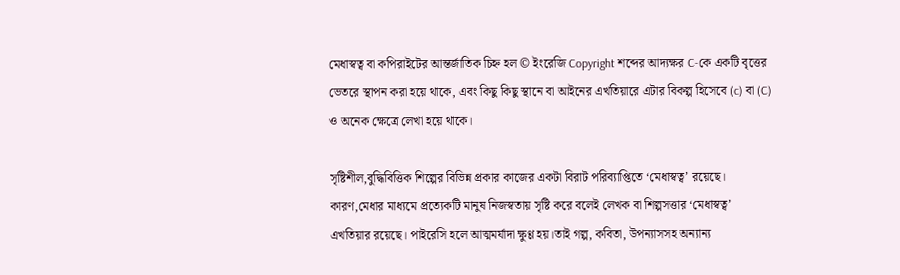মেধাস্বত্ব বা কপিরাইটের আন্তর্জাতিক চিহ্ন হল © ইংরেজি Copyright শব্দের আদ্যক্ষর C-কে একটি বৃত্তের ভেতরে স্থাপন করা হয়ে থাকে, এবং কিছু কিছু স্থানে বা আইনের এখতিয়ারে এটার বিকল্প হিসেবে (c) বা (C) ও অনেক ক্ষেত্রে লেখা হয়ে থাকে।

সৃষ্টিশীল,বুদ্ধিবিত্তিক শিল্পের বিভিন্ন প্রকার কাজের একটা বিরাট পরিব্যাপ্তিতে ‘মেধাস্বত্ব’ রয়েছে। কারণ,মেধার মাধ্যমে প্রত্যেকটি মানুষ নিজস্বতায় সৃষ্টি করে বলেই লেখক বা শিল্পসত্তার ‘মেধাস্বত্ব’ এখতিয়ার রয়েছে। পাইরেসি হলে আত্মমর্যাদা ক্ষুণ্ণ হয়।তাই গল্প, কবিতা, উপন্যাসসহ অন্যান্য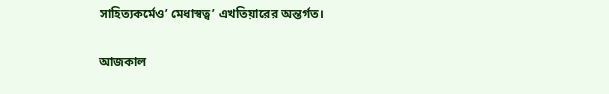সাহিত্যকর্মেও’ মেধাস্বত্ব’ এখতিয়ারের অন্তর্গত।

আজকাল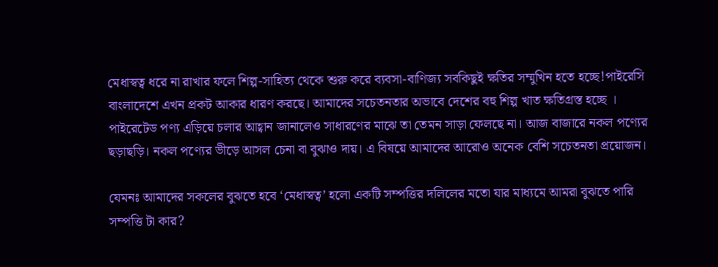মেধাস্বত্ব ধরে না রাখার ফলে শিল্প-সাহিত্য থেকে শুরু করে ব্যবসা-বাণিজ্য সবকিছুই ক্ষতির সম্মুখিন হতে হচ্ছে!পাইরেসি বাংলাদেশে এখন প্রকট আকার ধারণ করছে। আমাদের সচেতনতার অভাবে দেশের বহু শিল্প খাত ক্ষতিগ্রস্ত হচ্ছে । পাইরেটেড পণ্য এড়িয়ে চলার আহ্বান জানালেও সাধারণের মাঝে তা তেমন সাড়া ফেলছে না। আজ বাজারে নকল পণ্যের ছড়াছড়ি। নকল পণ্যের ভীড়ে আসল চেনা বা বুঝাও দায়। এ বিষয়ে আমাদের আরোও অনেক বেশি সচেতনতা প্রয়োজন।

যেমনঃ আমাদের সকলের বুঝতে হবে ‘মেধাস্বত্ব’ হলো একটি সম্পত্তির দলিলের মতো যার মাধ্যমে আমরা বুঝতে পারি সম্পত্তি টা কার?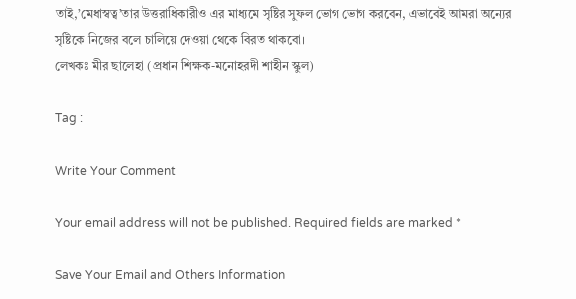তাই,’মেধাস্বত্ব’তার উত্তরাধিকারীও এর মাধ্যমে সৃষ্টির সুফল ভোগ ভোগ করবেন, এভাবেই আমরা অন্যের সৃষ্টিকে নিজের বলে চালিয়ে দেওয়া থেকে বিরত থাকবো।
লেখকঃ মীর ছালেহা (প্রধান শিক্ষক-মনোহরদী শাহীন স্কুল)

Tag :

Write Your Comment

Your email address will not be published. Required fields are marked *

Save Your Email and Others Information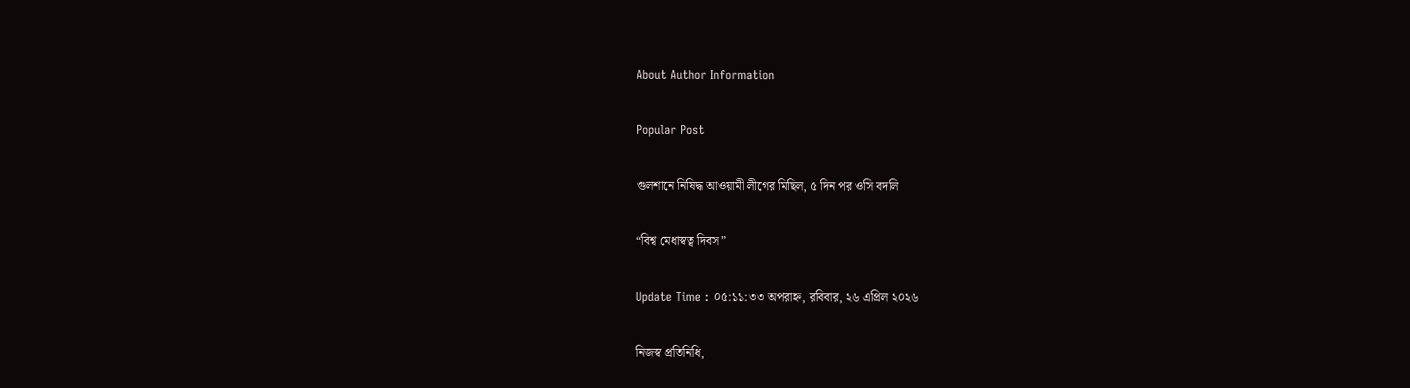About Author Information

Popular Post

গুলশানে নিষিদ্ধ আওয়ামী লীগের মিছিল, ৫ দিন পর ওসি বদলি

“বিশ্ব মেধাস্বত্ব দিবস”

Update Time : ০৫:১১:৩৩ অপরাহ্ন, রবিবার, ২৬ এপ্রিল ২০২৬

নিজস্ব প্রতিনিধি,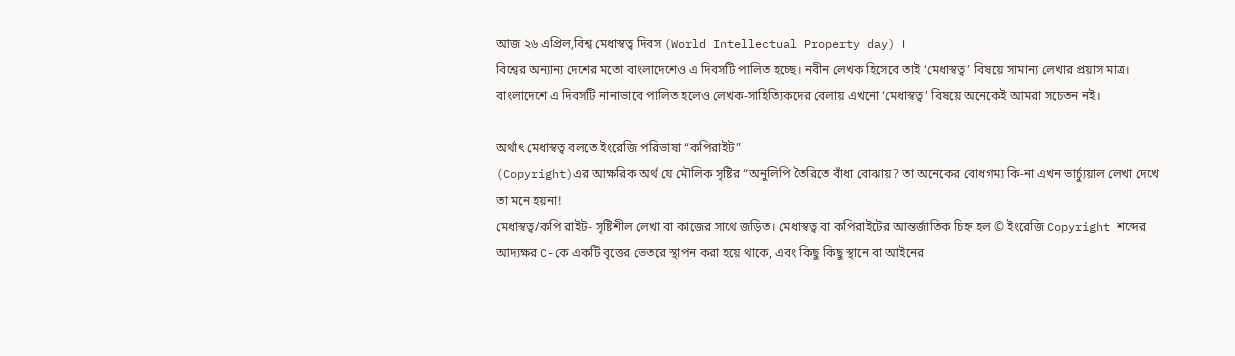আজ ২৬ এপ্রিল,বিশ্ব মেধাস্বত্ব দিবস (World Intellectual Property day) ।
বিশ্বের অন্যান্য দেশের মতো বাংলাদেশেও এ দিবসটি পালিত হচ্ছে। নবীন লেখক হিসেবে তাই ‘মেধাস্বত্ব’ বিষয়ে সামান্য লেখার প্রয়াস মাত্র। বাংলাদেশে এ দিবসটি নানাভাবে পালিত হলেও লেখক-সাহিত্যিকদের বেলায় এখনো ‘মেধাস্বত্ব’ বিষয়ে অনেকেই আমরা সচেতন নই।

অর্থাৎ মেধাস্বত্ব বলতে ইংরেজি পরিভাষা “কপিরাইট”
(Copyright)এর আক্ষরিক অর্থ যে মৌলিক সৃষ্টির “অনুলিপি তৈরিতে বাঁধা বোঝায়? তা অনেকের বোধগম্য কি-না এখন ভার্চ্যুয়াল লেখা দেখে তা মনে হয়না!
মেধাস্বত্ব/কপি রাইট- সৃষ্টিশীল লেখা বা কাজের সাথে জড়িত। মেধাস্বত্ব বা কপিরাইটের আন্তর্জাতিক চিহ্ন হল © ইংরেজি Copyright শব্দের আদ্যক্ষর C-কে একটি বৃত্তের ভেতরে স্থাপন করা হয়ে থাকে, এবং কিছু কিছু স্থানে বা আইনের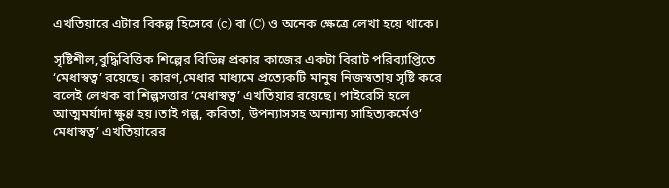এখতিয়ারে এটার বিকল্প হিসেবে (c) বা (C) ও অনেক ক্ষেত্রে লেখা হয়ে থাকে।

সৃষ্টিশীল,বুদ্ধিবিত্তিক শিল্পের বিভিন্ন প্রকার কাজের একটা বিরাট পরিব্যাপ্তিতে ‘মেধাস্বত্ব’ রয়েছে। কারণ,মেধার মাধ্যমে প্রত্যেকটি মানুষ নিজস্বতায় সৃষ্টি করে বলেই লেখক বা শিল্পসত্তার ‘মেধাস্বত্ব’ এখতিয়ার রয়েছে। পাইরেসি হলে আত্মমর্যাদা ক্ষুণ্ণ হয়।তাই গল্প, কবিতা, উপন্যাসসহ অন্যান্য সাহিত্যকর্মেও’ মেধাস্বত্ব’ এখতিয়ারের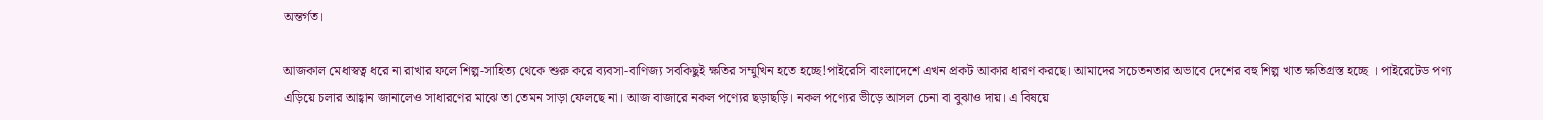অন্তর্গত।

আজকাল মেধাস্বত্ব ধরে না রাখার ফলে শিল্প-সাহিত্য থেকে শুরু করে ব্যবসা-বাণিজ্য সবকিছুই ক্ষতির সম্মুখিন হতে হচ্ছে!পাইরেসি বাংলাদেশে এখন প্রকট আকার ধারণ করছে। আমাদের সচেতনতার অভাবে দেশের বহু শিল্প খাত ক্ষতিগ্রস্ত হচ্ছে । পাইরেটেড পণ্য এড়িয়ে চলার আহ্বান জানালেও সাধারণের মাঝে তা তেমন সাড়া ফেলছে না। আজ বাজারে নকল পণ্যের ছড়াছড়ি। নকল পণ্যের ভীড়ে আসল চেনা বা বুঝাও দায়। এ বিষয়ে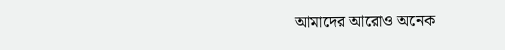আমাদের আরোও অনেক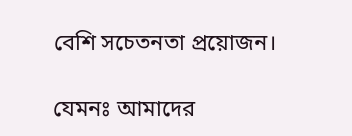বেশি সচেতনতা প্রয়োজন।

যেমনঃ আমাদের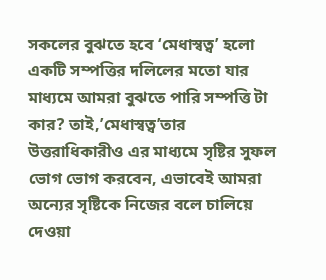সকলের বুঝতে হবে ‘মেধাস্বত্ব’ হলো একটি সম্পত্তির দলিলের মতো যার মাধ্যমে আমরা বুঝতে পারি সম্পত্তি টা কার? তাই,’মেধাস্বত্ব’তার উত্তরাধিকারীও এর মাধ্যমে সৃষ্টির সুফল ভোগ ভোগ করবেন, এভাবেই আমরা অন্যের সৃষ্টিকে নিজের বলে চালিয়ে দেওয়া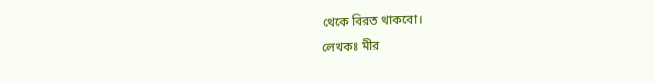থেকে বিরত থাকবো।
লেখকঃ মীর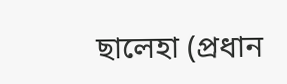ছালেহা (প্রধান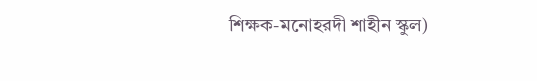শিক্ষক-মনোহরদী শাহীন স্কুল)